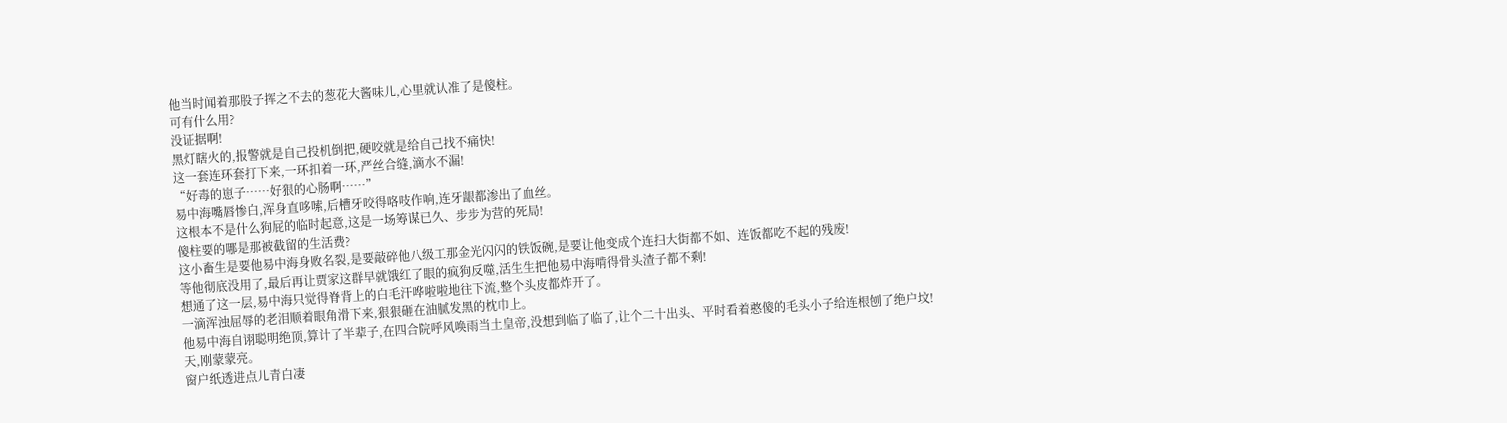他当时闻着那股子挥之不去的葱花大酱味儿,心里就认准了是傻柱。
可有什么用?
没证据啊!
黑灯瞎火的,报警就是自己投机倒把,硬咬就是给自己找不痛快!
这一套连环套打下来,一环扣着一环,严丝合缝,滴水不漏!
“好毒的崽子……好狠的心肠啊……”
易中海嘴唇惨白,浑身直哆嗦,后槽牙咬得咯吱作响,连牙龈都渗出了血丝。
这根本不是什么狗屁的临时起意,这是一场筹谋已久、步步为营的死局!
傻柱要的哪是那被截留的生活费?
这小畜生是要他易中海身败名裂,是要敲碎他八级工那金光闪闪的铁饭碗,是要让他变成个连扫大街都不如、连饭都吃不起的残废!
等他彻底没用了,最后再让贾家这群早就饿红了眼的疯狗反噬,活生生把他易中海啃得骨头渣子都不剩!
想通了这一层,易中海只觉得脊背上的白毛汗哗啦啦地往下流,整个头皮都炸开了。
一滴浑浊屈辱的老泪顺着眼角滑下来,狠狠砸在油腻发黑的枕巾上。
他易中海自诩聪明绝顶,算计了半辈子,在四合院呼风唤雨当土皇帝,没想到临了临了,让个二十出头、平时看着憨傻的毛头小子给连根刨了绝户坟!
天,刚蒙蒙亮。
窗户纸透进点儿青白凄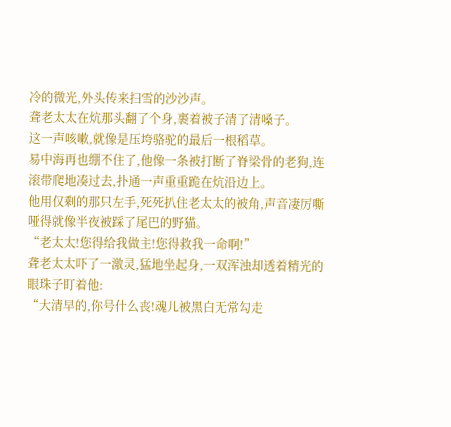冷的微光,外头传来扫雪的沙沙声。
聋老太太在炕那头翻了个身,裹着被子清了清嗓子。
这一声咳嗽,就像是压垮骆驼的最后一根稻草。
易中海再也绷不住了,他像一条被打断了脊梁骨的老狗,连滚带爬地凑过去,扑通一声重重跪在炕沿边上。
他用仅剩的那只左手,死死扒住老太太的被角,声音凄厉嘶哑得就像半夜被踩了尾巴的野猫。
“老太太!您得给我做主!您得救我一命啊!”
聋老太太吓了一激灵,猛地坐起身,一双浑浊却透着精光的眼珠子盯着他:
“大清早的,你号什么丧!魂儿被黑白无常勾走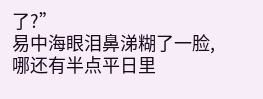了?”
易中海眼泪鼻涕糊了一脸,哪还有半点平日里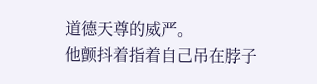道德天尊的威严。
他颤抖着指着自己吊在脖子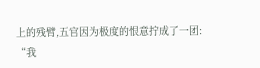上的残臂,五官因为极度的恨意拧成了一团:
“我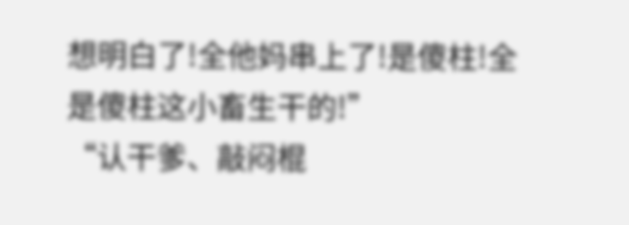想明白了!全他妈串上了!是傻柱!全是傻柱这小畜生干的!”
“认干爹、敲闷棍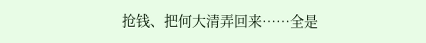抢钱、把何大清弄回来……全是